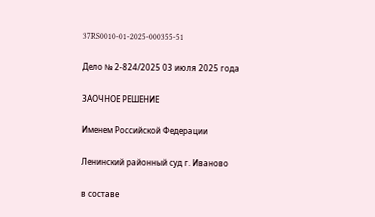37RS0010-01-2025-000355-51

Дело № 2-824/2025 03 июля 2025 года

ЗАОЧНОЕ РЕШЕНИЕ

Именем Российской Федерации

Ленинский районный суд г. Иваново

в составе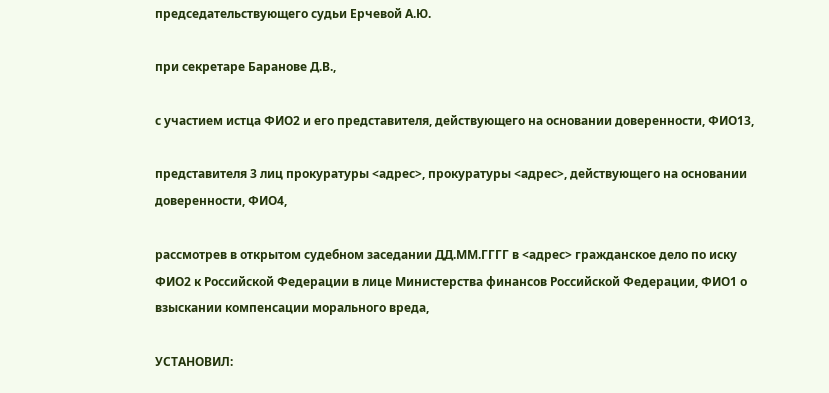председательствующего судьи Ерчевой А.Ю.

при секретаре Баранове Д.В.,

с участием истца ФИО2 и его представителя, действующего на основании доверенности, ФИО13,

представителя 3 лиц прокуратуры <адрес>, прокуратуры <адрес>, действующего на основании доверенности, ФИО4,

рассмотрев в открытом судебном заседании ДД.ММ.ГГГГ в <адрес> гражданское дело по иску ФИО2 к Российской Федерации в лице Министерства финансов Российской Федерации, ФИО1 о взыскании компенсации морального вреда,

УСТАНОВИЛ: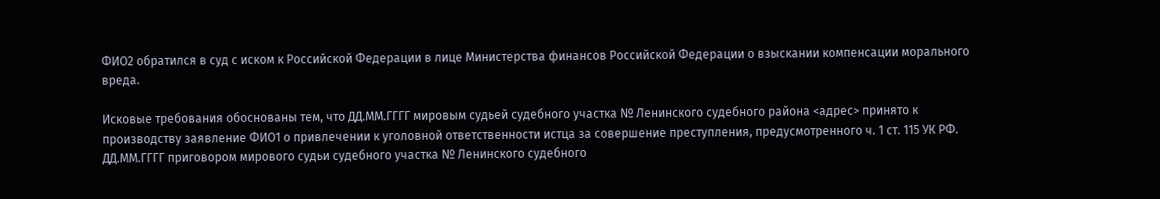ФИО2 обратился в суд с иском к Российской Федерации в лице Министерства финансов Российской Федерации о взыскании компенсации морального вреда.

Исковые требования обоснованы тем, что ДД.ММ.ГГГГ мировым судьей судебного участка № Ленинского судебного района <адрес> принято к производству заявление ФИО1 о привлечении к уголовной ответственности истца за совершение преступления, предусмотренного ч. 1 ст. 115 УК РФ. ДД.ММ.ГГГГ приговором мирового судьи судебного участка № Ленинского судебного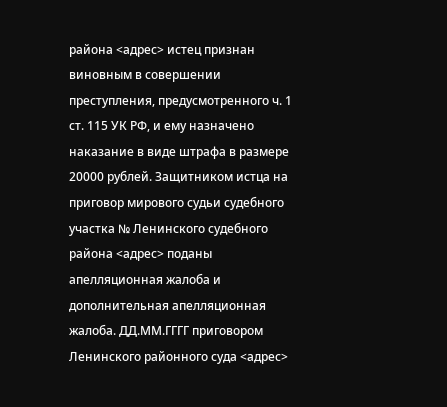района <адрес> истец признан виновным в совершении преступления, предусмотренного ч. 1 ст. 115 УК РФ, и ему назначено наказание в виде штрафа в размере 20000 рублей. Защитником истца на приговор мирового судьи судебного участка № Ленинского судебного района <адрес> поданы апелляционная жалоба и дополнительная апелляционная жалоба. ДД.ММ.ГГГГ приговором Ленинского районного суда <адрес>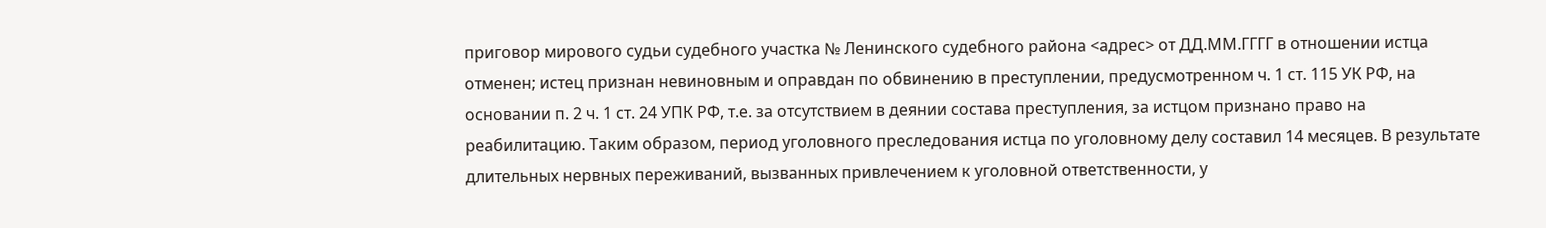приговор мирового судьи судебного участка № Ленинского судебного района <адрес> от ДД.ММ.ГГГГ в отношении истца отменен; истец признан невиновным и оправдан по обвинению в преступлении, предусмотренном ч. 1 ст. 115 УК РФ, на основании п. 2 ч. 1 ст. 24 УПК РФ, т.е. за отсутствием в деянии состава преступления, за истцом признано право на реабилитацию. Таким образом, период уголовного преследования истца по уголовному делу составил 14 месяцев. В результате длительных нервных переживаний, вызванных привлечением к уголовной ответственности, у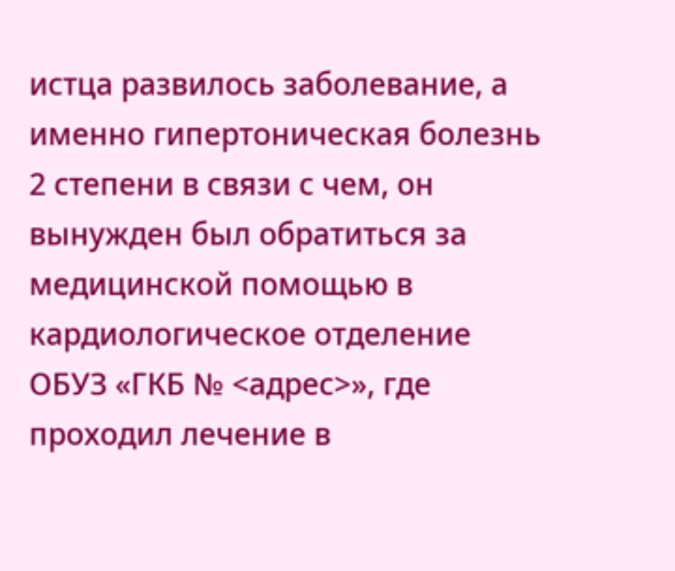истца развилось заболевание, а именно гипертоническая болезнь 2 степени в связи с чем, он вынужден был обратиться за медицинской помощью в кардиологическое отделение ОБУЗ «ГКБ № <адрес>», где проходил лечение в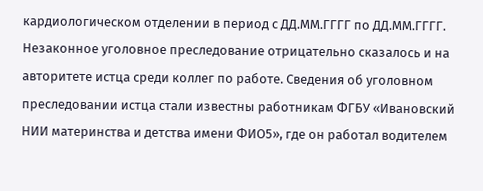кардиологическом отделении в период с ДД.ММ.ГГГГ по ДД.ММ.ГГГГ. Незаконное уголовное преследование отрицательно сказалось и на авторитете истца среди коллег по работе. Сведения об уголовном преследовании истца стали известны работникам ФГБУ «Ивановский НИИ материнства и детства имени ФИО5», где он работал водителем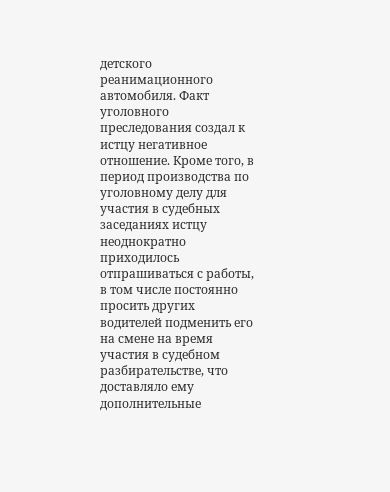детского реанимационного автомобиля. Факт уголовного преследования создал к истцу негативное отношение. Кроме того, в период производства по уголовному делу для участия в судебных заседаниях истцу неоднократно приходилось отпрашиваться с работы, в том числе постоянно просить других водителей подменить его на смене на время участия в судебном разбирательстве, что доставляло ему дополнительные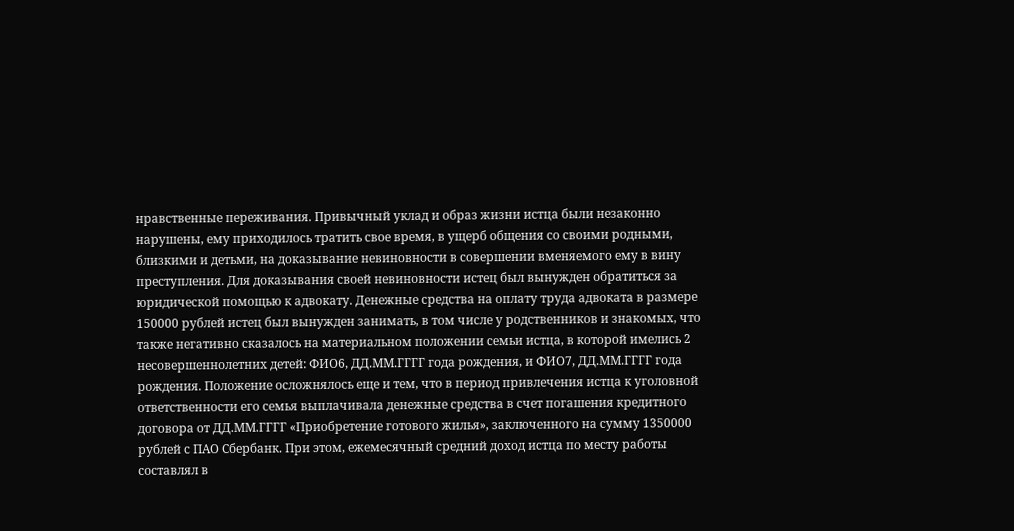нравственные переживания. Привычный уклад и образ жизни истца были незаконно нарушены, ему приходилось тратить свое время, в ущерб общения со своими родными, близкими и детьми, на доказывание невиновности в совершении вменяемого ему в вину преступления. Для доказывания своей невиновности истец был вынужден обратиться за юридической помощью к адвокату. Денежные средства на оплату труда адвоката в размере 150000 рублей истец был вынужден занимать, в том числе у родственников и знакомых, что также негативно сказалось на материальном положении семьи истца, в которой имелись 2 несовершеннолетних детей: ФИО6, ДД.ММ.ГГГГ года рождения, и ФИО7, ДД.ММ.ГГГГ года рождения. Положение осложнялось еще и тем, что в период привлечения истца к уголовной ответственности его семья выплачивала денежные средства в счет погашения кредитного договора от ДД.ММ.ГГГГ «Приобретение готового жилья», заключенного на сумму 1350000 рублей с ПАО Сбербанк. При этом, ежемесячный средний доход истца по месту работы составлял в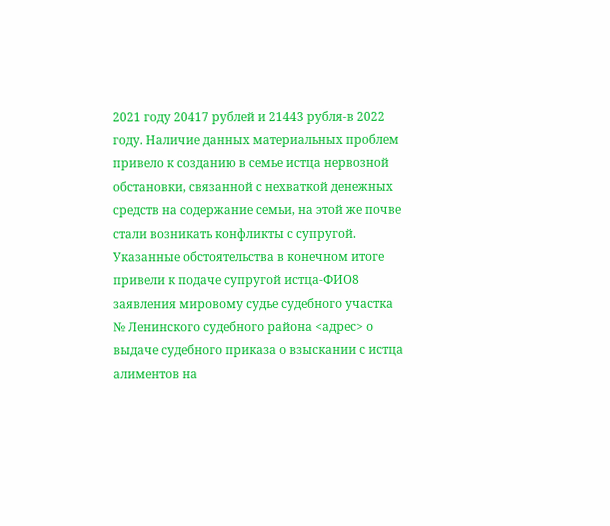2021 году 20417 рублей и 21443 рубля-в 2022 году. Наличие данных материальных проблем привело к созданию в семье истца нервозной обстановки, связанной с нехваткой денежных средств на содержание семьи, на этой же почве стали возникать конфликты с супругой. Указанные обстоятельства в конечном итоге привели к подаче супругой истца-ФИО8 заявления мировому судье судебного участка № Ленинского судебного района <адрес> о выдаче судебного приказа о взыскании с истца алиментов на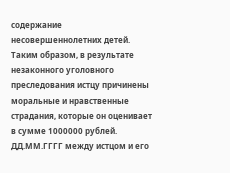содержание несовершеннолетних детей. Таким образом, в результате незаконного уголовного преследования истцу причинены моральные и нравственные страдания, которые он оценивает в сумме 1000000 рублей. ДД.ММ.ГГГГ между истцом и его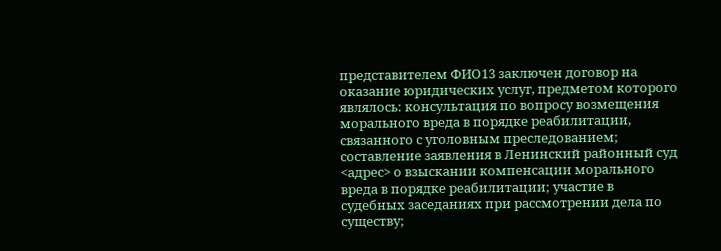представителем ФИО13 заключен договор на оказание юридических услуг, предметом которого являлось: консультация по вопросу возмещения морального вреда в порядке реабилитации, связанного с уголовным преследованием; составление заявления в Ленинский районный суд <адрес> о взыскании компенсации морального вреда в порядке реабилитации; участие в судебных заседаниях при рассмотрении дела по существу;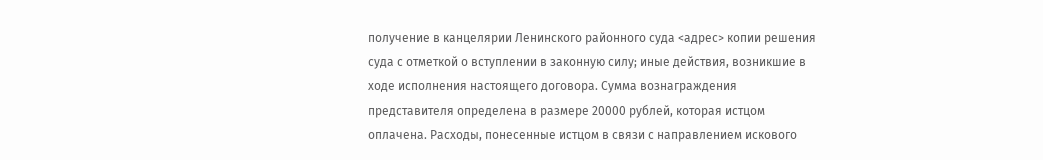получение в канцелярии Ленинского районного суда <адрес> копии решения суда с отметкой о вступлении в законную силу; иные действия, возникшие в ходе исполнения настоящего договора. Сумма вознаграждения представителя определена в размере 20000 рублей, которая истцом оплачена. Расходы, понесенные истцом в связи с направлением искового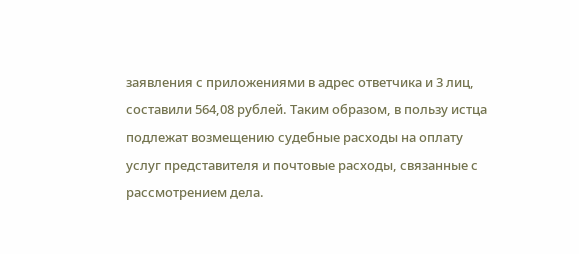заявления с приложениями в адрес ответчика и 3 лиц, составили 564,08 рублей. Таким образом, в пользу истца подлежат возмещению судебные расходы на оплату услуг представителя и почтовые расходы, связанные с рассмотрением дела.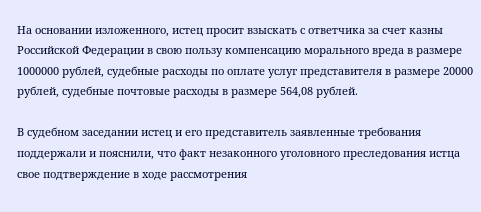На основании изложенного, истец просит взыскать с ответчика за счет казны Российской Федерации в свою пользу компенсацию морального вреда в размере 1000000 рублей, судебные расходы по оплате услуг представителя в размере 20000 рублей, судебные почтовые расходы в размере 564,08 рублей.

В судебном заседании истец и его представитель заявленные требования поддержали и пояснили, что факт незаконного уголовного преследования истца свое подтверждение в ходе рассмотрения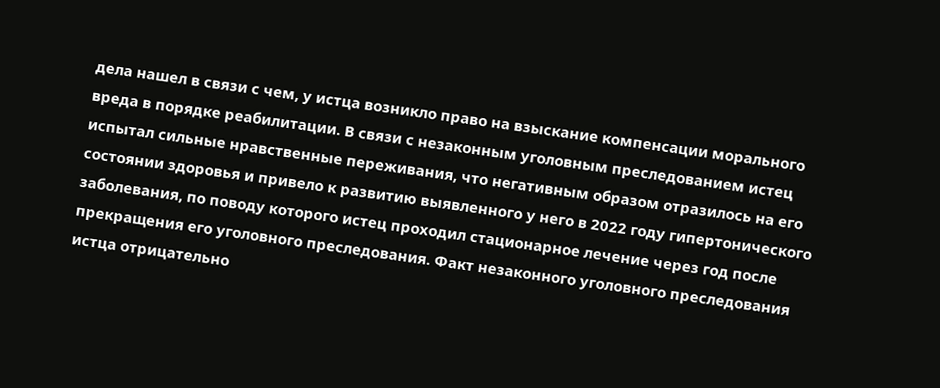дела нашел в связи с чем, у истца возникло право на взыскание компенсации морального вреда в порядке реабилитации. В связи с незаконным уголовным преследованием истец испытал сильные нравственные переживания, что негативным образом отразилось на его состоянии здоровья и привело к развитию выявленного у него в 2022 году гипертонического заболевания, по поводу которого истец проходил стационарное лечение через год после прекращения его уголовного преследования. Факт незаконного уголовного преследования истца отрицательно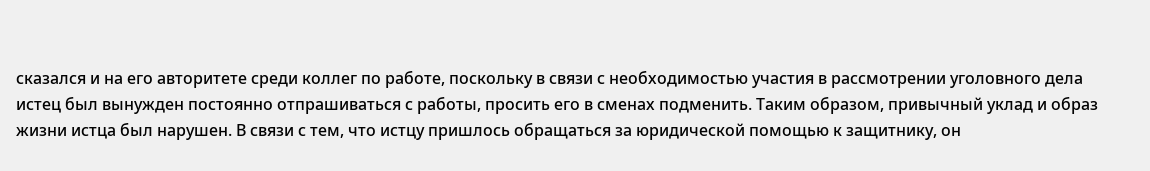сказался и на его авторитете среди коллег по работе, поскольку в связи с необходимостью участия в рассмотрении уголовного дела истец был вынужден постоянно отпрашиваться с работы, просить его в сменах подменить. Таким образом, привычный уклад и образ жизни истца был нарушен. В связи с тем, что истцу пришлось обращаться за юридической помощью к защитнику, он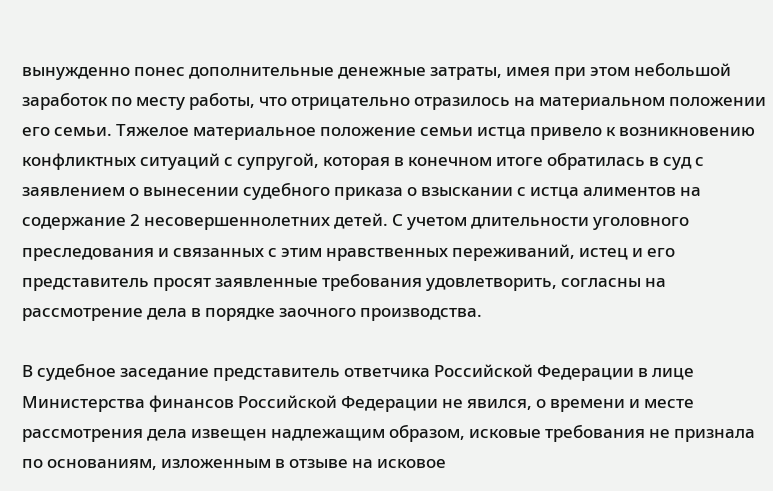вынужденно понес дополнительные денежные затраты, имея при этом небольшой заработок по месту работы, что отрицательно отразилось на материальном положении его семьи. Тяжелое материальное положение семьи истца привело к возникновению конфликтных ситуаций с супругой, которая в конечном итоге обратилась в суд с заявлением о вынесении судебного приказа о взыскании с истца алиментов на содержание 2 несовершеннолетних детей. С учетом длительности уголовного преследования и связанных с этим нравственных переживаний, истец и его представитель просят заявленные требования удовлетворить, согласны на рассмотрение дела в порядке заочного производства.

В судебное заседание представитель ответчика Российской Федерации в лице Министерства финансов Российской Федерации не явился, о времени и месте рассмотрения дела извещен надлежащим образом, исковые требования не признала по основаниям, изложенным в отзыве на исковое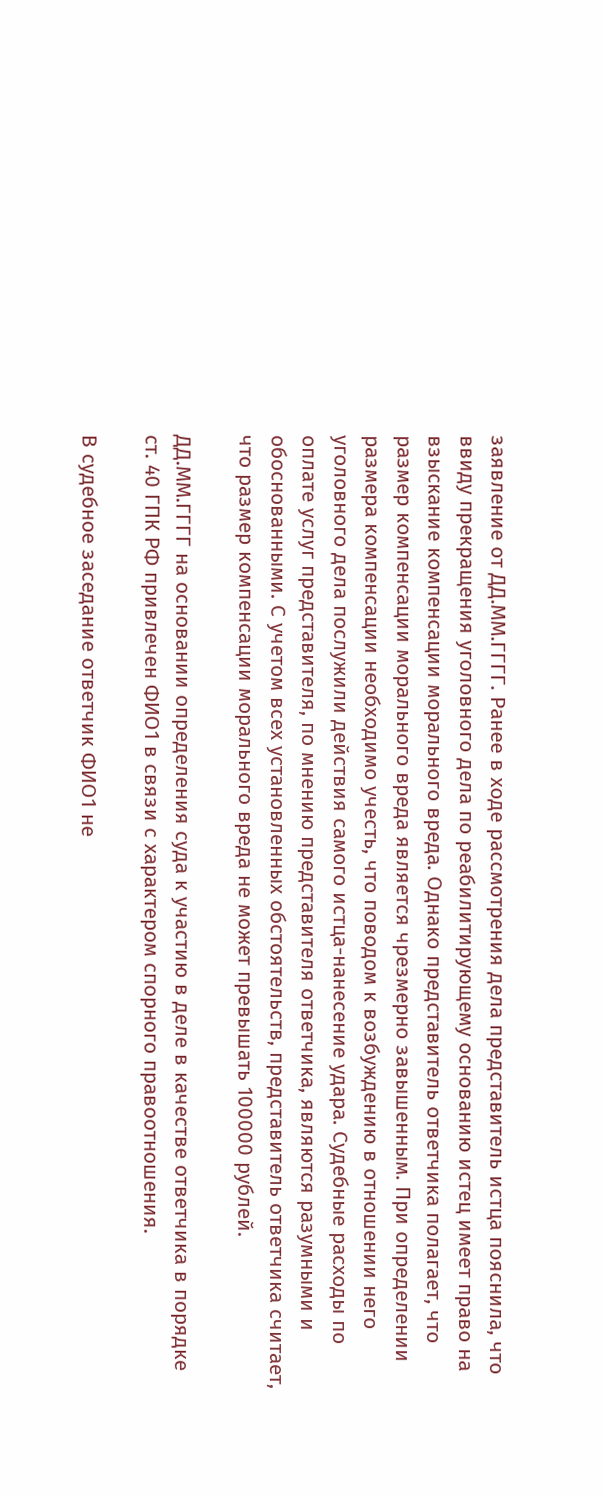заявление от ДД.ММ.ГГГГ. Ранее в ходе рассмотрения дела представитель истца пояснила, что ввиду прекращения уголовного дела по реабилитирующему основанию истец имеет право на взыскание компенсации морального вреда. Однако представитель ответчика полагает, что размер компенсации морального вреда является чрезмерно завышенным. При определении размера компенсации необходимо учесть, что поводом к возбуждению в отношении него уголовного дела послужили действия самого истца-нанесение удара. Судебные расходы по оплате услуг представителя, по мнению представителя ответчика, являются разумными и обоснованными. С учетом всех установленных обстоятельств, представитель ответчика считает, что размер компенсации морального вреда не может превышать 100000 рублей.

ДД.ММ.ГГГГ на основании определения суда к участию в деле в качестве ответчика в порядке ст. 40 ГПК РФ привлечен ФИО1 в связи с характером спорного правоотношения.

В судебное заседание ответчик ФИО1 не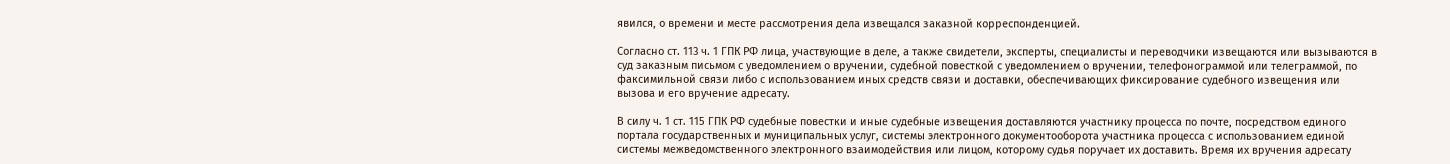явился, о времени и месте рассмотрения дела извещался заказной корреспонденцией.

Согласно ст. 113 ч. 1 ГПК РФ лица, участвующие в деле, а также свидетели, эксперты, специалисты и переводчики извещаются или вызываются в суд заказным письмом с уведомлением о вручении, судебной повесткой с уведомлением о вручении, телефонограммой или телеграммой, по факсимильной связи либо с использованием иных средств связи и доставки, обеспечивающих фиксирование судебного извещения или вызова и его вручение адресату.

В силу ч. 1 ст. 115 ГПК РФ судебные повестки и иные судебные извещения доставляются участнику процесса по почте, посредством единого портала государственных и муниципальных услуг, системы электронного документооборота участника процесса с использованием единой системы межведомственного электронного взаимодействия или лицом, которому судья поручает их доставить. Время их вручения адресату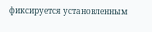фиксируется установленным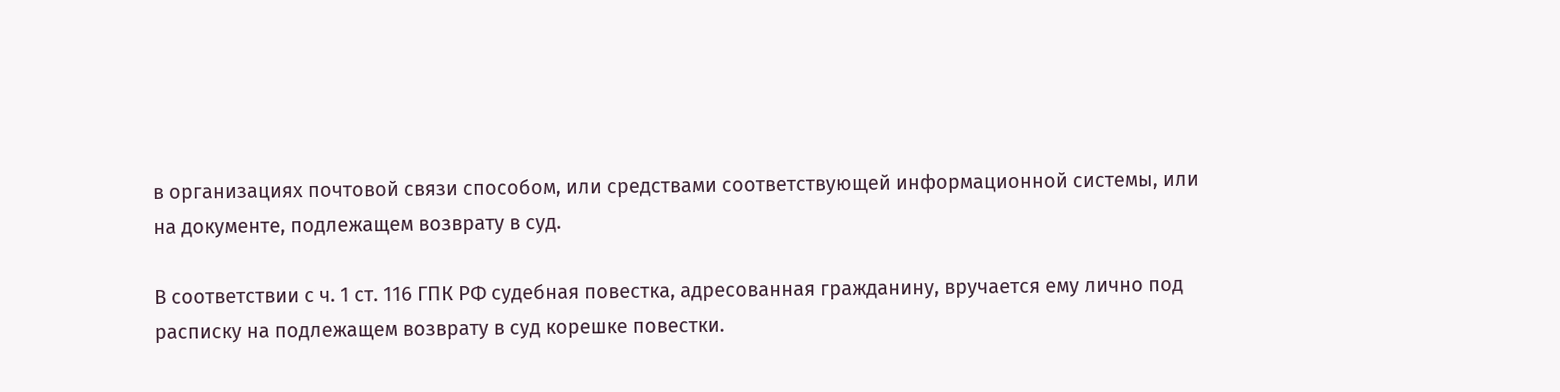в организациях почтовой связи способом, или средствами соответствующей информационной системы, или на документе, подлежащем возврату в суд.

В соответствии с ч. 1 ст. 116 ГПК РФ судебная повестка, адресованная гражданину, вручается ему лично под расписку на подлежащем возврату в суд корешке повестки.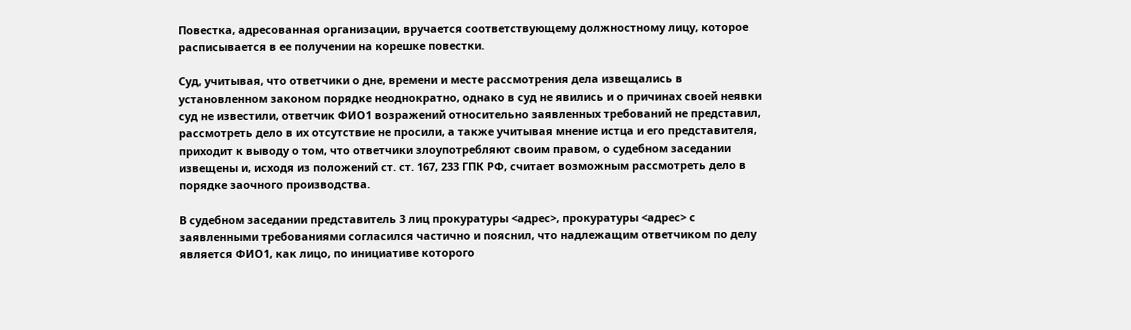Повестка, адресованная организации, вручается соответствующему должностному лицу, которое расписывается в ее получении на корешке повестки.

Суд, учитывая, что ответчики о дне, времени и месте рассмотрения дела извещались в установленном законом порядке неоднократно, однако в суд не явились и о причинах своей неявки суд не известили, ответчик ФИО1 возражений относительно заявленных требований не представил, рассмотреть дело в их отсутствие не просили, а также учитывая мнение истца и его представителя, приходит к выводу о том, что ответчики злоупотребляют своим правом, о судебном заседании извещены и, исходя из положений ст. ст. 167, 233 ГПК РФ, считает возможным рассмотреть дело в порядке заочного производства.

В судебном заседании представитель 3 лиц прокуратуры <адрес>, прокуратуры <адрес> с заявленными требованиями согласился частично и пояснил, что надлежащим ответчиком по делу является ФИО1, как лицо, по инициативе которого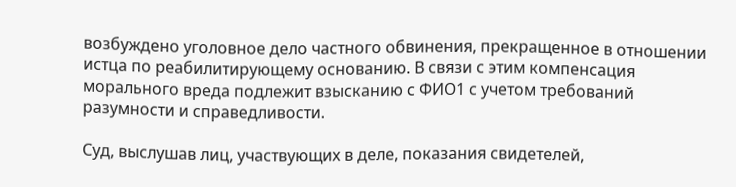возбуждено уголовное дело частного обвинения, прекращенное в отношении истца по реабилитирующему основанию. В связи с этим компенсация морального вреда подлежит взысканию с ФИО1 с учетом требований разумности и справедливости.

Суд, выслушав лиц, участвующих в деле, показания свидетелей,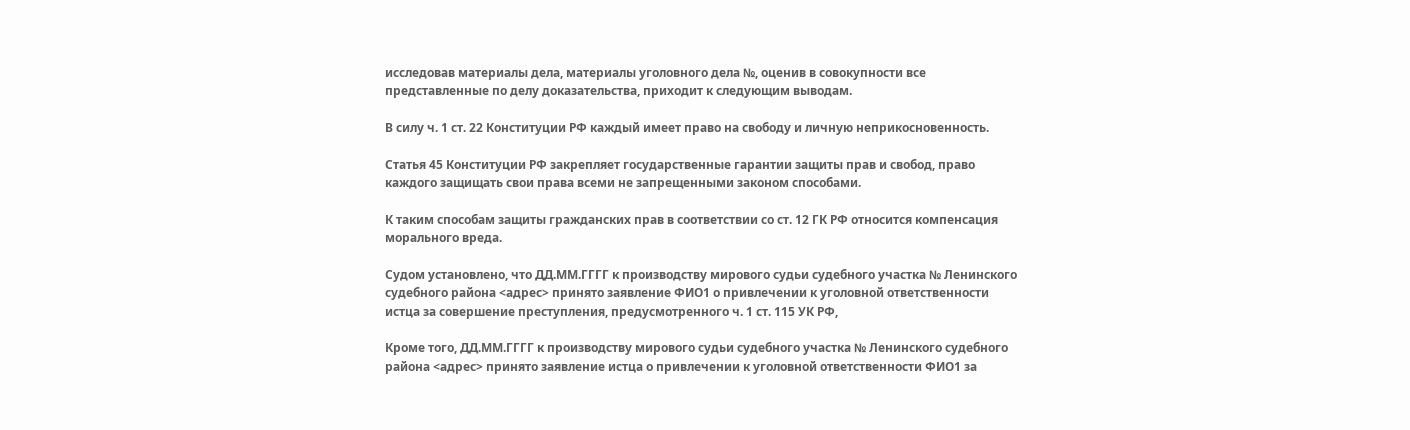исследовав материалы дела, материалы уголовного дела №, оценив в совокупности все представленные по делу доказательства, приходит к следующим выводам.

В силу ч. 1 ст. 22 Конституции РФ каждый имеет право на свободу и личную неприкосновенность.

Статья 45 Конституции РФ закрепляет государственные гарантии защиты прав и свобод, право каждого защищать свои права всеми не запрещенными законом способами.

К таким способам защиты гражданских прав в соответствии со ст. 12 ГК РФ относится компенсация морального вреда.

Cудом установлено, что ДД.ММ.ГГГГ к производству мирового судьи судебного участка № Ленинского судебного района <адрес> принято заявление ФИО1 о привлечении к уголовной ответственности истца за совершение преступления, предусмотренного ч. 1 ст. 115 УК РФ,

Кроме того, ДД.ММ.ГГГГ к производству мирового судьи судебного участка № Ленинского судебного района <адрес> принято заявление истца о привлечении к уголовной ответственности ФИО1 за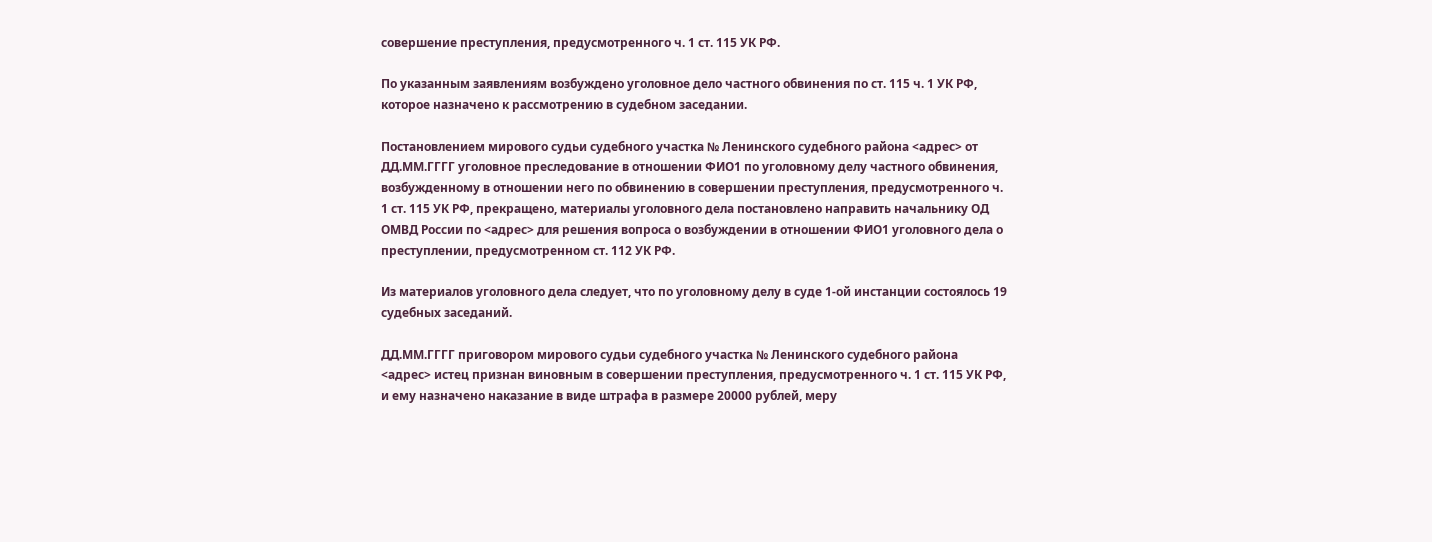совершение преступления, предусмотренного ч. 1 ст. 115 УК РФ.

По указанным заявлениям возбуждено уголовное дело частного обвинения по ст. 115 ч. 1 УК РФ, которое назначено к рассмотрению в судебном заседании.

Постановлением мирового судьи судебного участка № Ленинского судебного района <адрес> от ДД.ММ.ГГГГ уголовное преследование в отношении ФИО1 по уголовному делу частного обвинения, возбужденному в отношении него по обвинению в совершении преступления, предусмотренного ч. 1 ст. 115 УК РФ, прекращено, материалы уголовного дела постановлено направить начальнику ОД ОМВД России по <адрес> для решения вопроса о возбуждении в отношении ФИО1 уголовного дела о преступлении, предусмотренном ст. 112 УК РФ.

Из материалов уголовного дела следует, что по уголовному делу в суде 1-ой инстанции состоялось 19 судебных заседаний.

ДД.ММ.ГГГГ приговором мирового судьи судебного участка № Ленинского судебного района <адрес> истец признан виновным в совершении преступления, предусмотренного ч. 1 ст. 115 УК РФ, и ему назначено наказание в виде штрафа в размере 20000 рублей, меру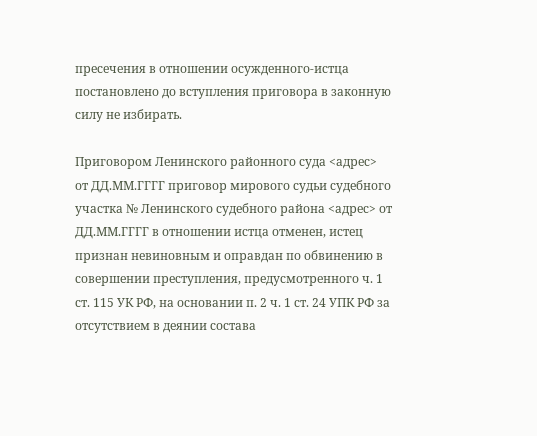пресечения в отношении осужденного-истца постановлено до вступления приговора в законную силу не избирать.

Приговором Ленинского районного суда <адрес> от ДД.ММ.ГГГГ приговор мирового судьи судебного участка № Ленинского судебного района <адрес> от ДД.ММ.ГГГГ в отношении истца отменен, истец признан невиновным и оправдан по обвинению в совершении преступления, предусмотренного ч. 1 ст. 115 УК РФ, на основании п. 2 ч. 1 ст. 24 УПК РФ за отсутствием в деянии состава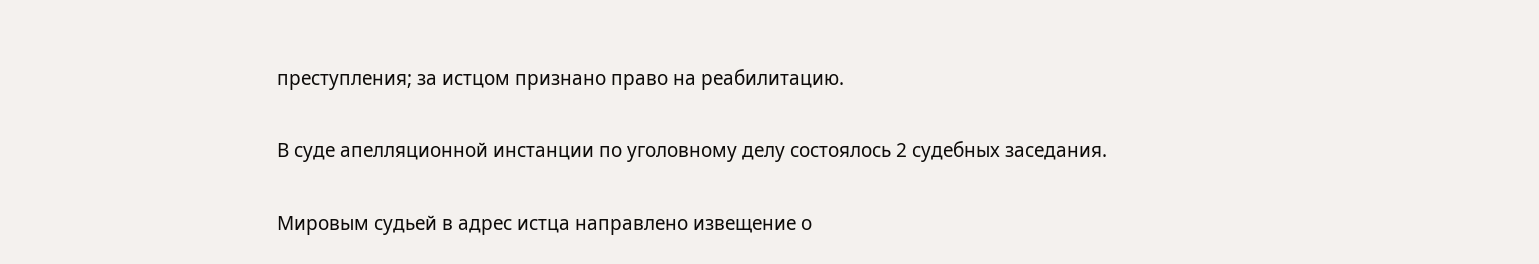преступления; за истцом признано право на реабилитацию.

В суде апелляционной инстанции по уголовному делу состоялось 2 судебных заседания.

Мировым судьей в адрес истца направлено извещение о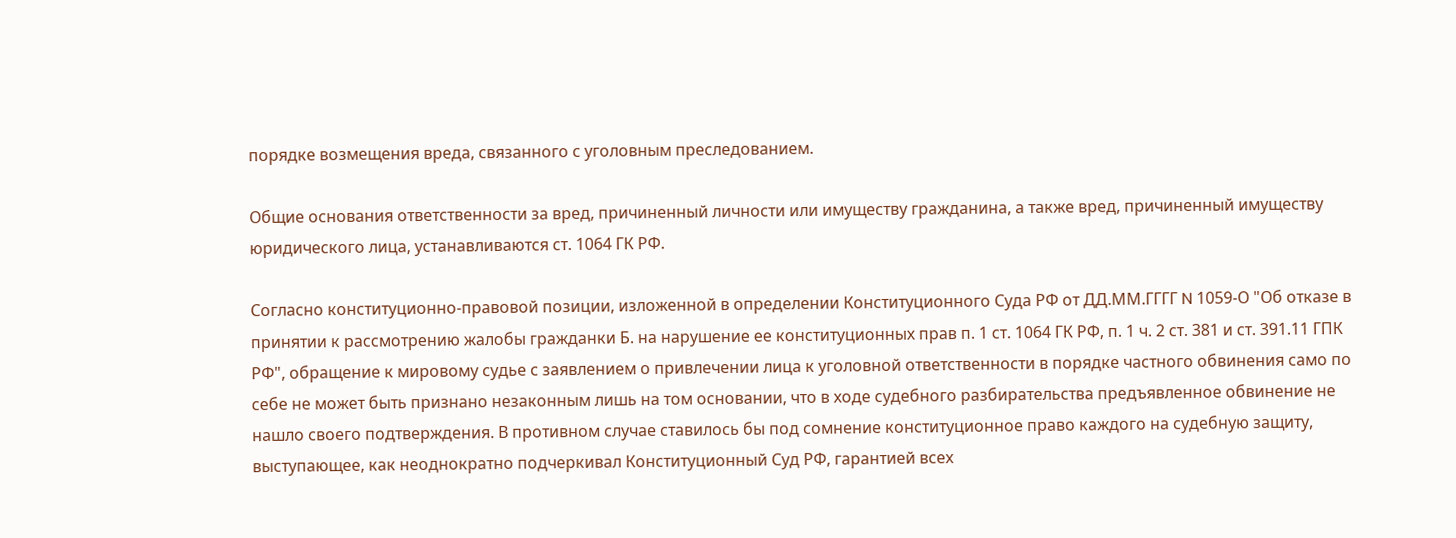порядке возмещения вреда, связанного с уголовным преследованием.

Общие основания ответственности за вред, причиненный личности или имуществу гражданина, а также вред, причиненный имуществу юридического лица, устанавливаются ст. 1064 ГК РФ.

Согласно конституционно-правовой позиции, изложенной в определении Конституционного Суда РФ от ДД.ММ.ГГГГ N 1059-О "Об отказе в принятии к рассмотрению жалобы гражданки Б. на нарушение ее конституционных прав п. 1 ст. 1064 ГК РФ, п. 1 ч. 2 ст. 381 и ст. 391.11 ГПК РФ", обращение к мировому судье с заявлением о привлечении лица к уголовной ответственности в порядке частного обвинения само по себе не может быть признано незаконным лишь на том основании, что в ходе судебного разбирательства предъявленное обвинение не нашло своего подтверждения. В противном случае ставилось бы под сомнение конституционное право каждого на судебную защиту, выступающее, как неоднократно подчеркивал Конституционный Суд РФ, гарантией всех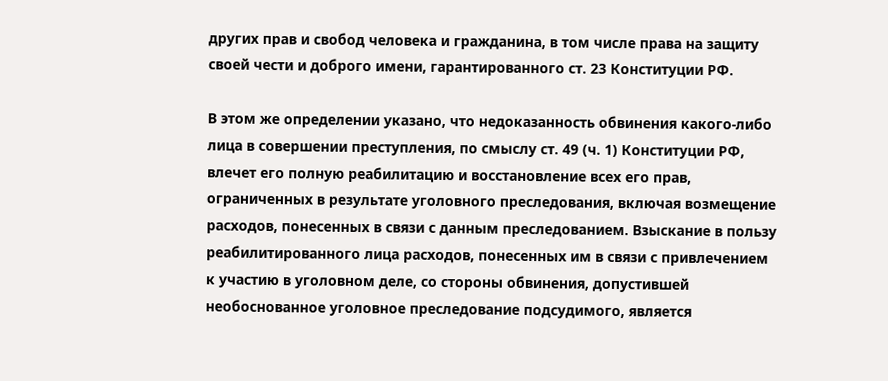других прав и свобод человека и гражданина, в том числе права на защиту своей чести и доброго имени, гарантированного ст. 23 Конституции РФ.

В этом же определении указано, что недоказанность обвинения какого-либо лица в совершении преступления, по смыслу ст. 49 (ч. 1) Конституции РФ, влечет его полную реабилитацию и восстановление всех его прав, ограниченных в результате уголовного преследования, включая возмещение расходов, понесенных в связи с данным преследованием. Взыскание в пользу реабилитированного лица расходов, понесенных им в связи с привлечением к участию в уголовном деле, со стороны обвинения, допустившей необоснованное уголовное преследование подсудимого, является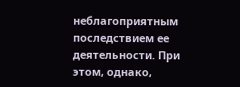неблагоприятным последствием ее деятельности. При этом, однако,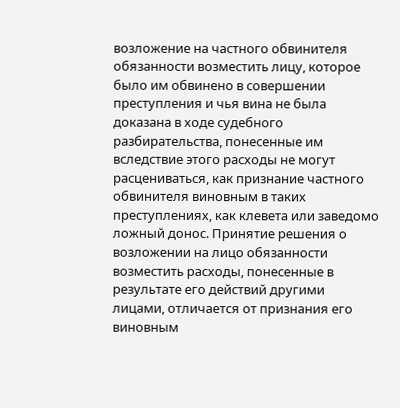возложение на частного обвинителя обязанности возместить лицу, которое было им обвинено в совершении преступления и чья вина не была доказана в ходе судебного разбирательства, понесенные им вследствие этого расходы не могут расцениваться, как признание частного обвинителя виновным в таких преступлениях, как клевета или заведомо ложный донос. Принятие решения о возложении на лицо обязанности возместить расходы, понесенные в результате его действий другими лицами, отличается от признания его виновным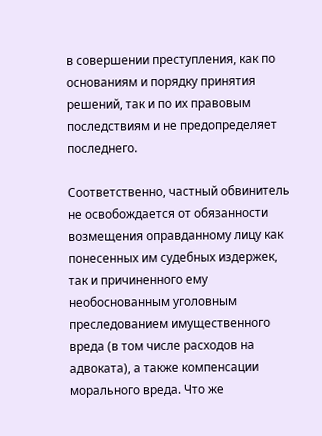в совершении преступления, как по основаниям и порядку принятия решений, так и по их правовым последствиям и не предопределяет последнего.

Соответственно, частный обвинитель не освобождается от обязанности возмещения оправданному лицу как понесенных им судебных издержек, так и причиненного ему необоснованным уголовным преследованием имущественного вреда (в том числе расходов на адвоката), а также компенсации морального вреда. Что же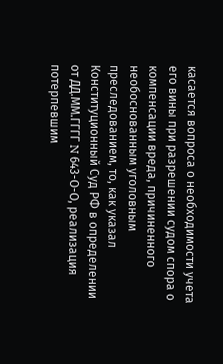касается вопроса о необходимости учета его вины при разрешении судом спора о компенсации вреда, причиненного необоснованным уголовным преследованием, то, как указал Конституционный Суд РФ в определении от ДД.ММ.ГГГГ N 643-О-О, реализация потерпевшим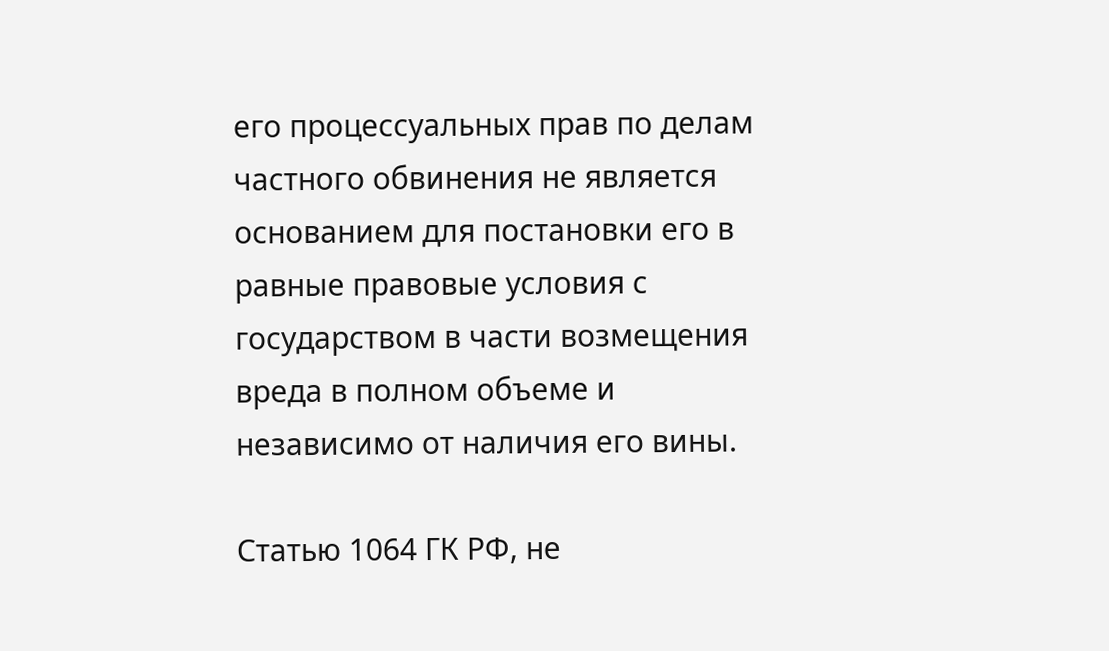его процессуальных прав по делам частного обвинения не является основанием для постановки его в равные правовые условия с государством в части возмещения вреда в полном объеме и независимо от наличия его вины.

Статью 1064 ГК РФ, не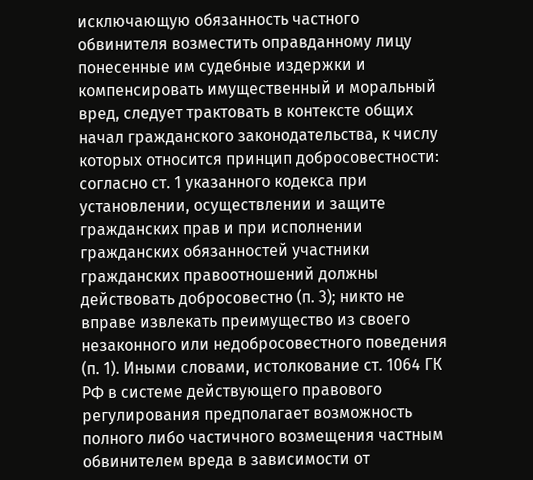исключающую обязанность частного обвинителя возместить оправданному лицу понесенные им судебные издержки и компенсировать имущественный и моральный вред, следует трактовать в контексте общих начал гражданского законодательства, к числу которых относится принцип добросовестности: согласно ст. 1 указанного кодекса при установлении, осуществлении и защите гражданских прав и при исполнении гражданских обязанностей участники гражданских правоотношений должны действовать добросовестно (п. 3); никто не вправе извлекать преимущество из своего незаконного или недобросовестного поведения (п. 1). Иными словами, истолкование ст. 1064 ГК РФ в системе действующего правового регулирования предполагает возможность полного либо частичного возмещения частным обвинителем вреда в зависимости от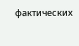фактических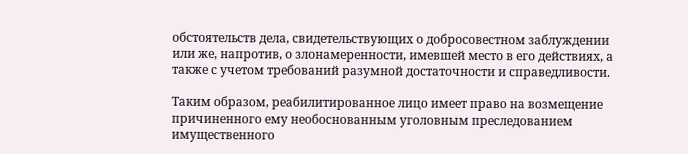обстоятельств дела, свидетельствующих о добросовестном заблуждении или же, напротив, о злонамеренности, имевшей место в его действиях, а также с учетом требований разумной достаточности и справедливости.

Таким образом, реабилитированное лицо имеет право на возмещение причиненного ему необоснованным уголовным преследованием имущественного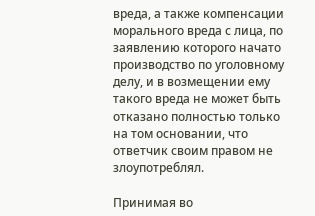вреда, а также компенсации морального вреда с лица, по заявлению которого начато производство по уголовному делу, и в возмещении ему такого вреда не может быть отказано полностью только на том основании, что ответчик своим правом не злоупотреблял.

Принимая во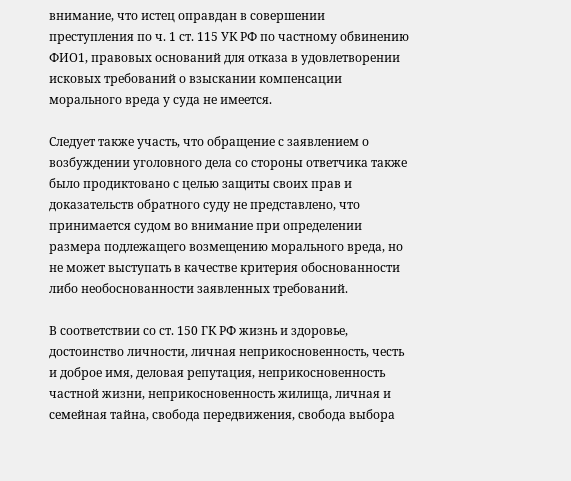внимание, что истец оправдан в совершении преступления по ч. 1 ст. 115 УК РФ по частному обвинению ФИО1, правовых оснований для отказа в удовлетворении исковых требований о взыскании компенсации морального вреда у суда не имеется.

Следует также участь, что обращение с заявлением о возбуждении уголовного дела со стороны ответчика также было продиктовано с целью защиты своих прав и доказательств обратного суду не представлено, что принимается судом во внимание при определении размера подлежащего возмещению морального вреда, но не может выступать в качестве критерия обоснованности либо необоснованности заявленных требований.

В соответствии со ст. 150 ГК РФ жизнь и здоровье, достоинство личности, личная неприкосновенность, честь и доброе имя, деловая репутация, неприкосновенность частной жизни, неприкосновенность жилища, личная и семейная тайна, свобода передвижения, свобода выбора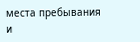места пребывания и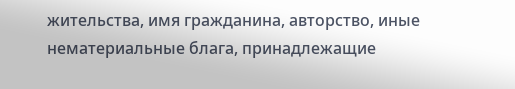жительства, имя гражданина, авторство, иные нематериальные блага, принадлежащие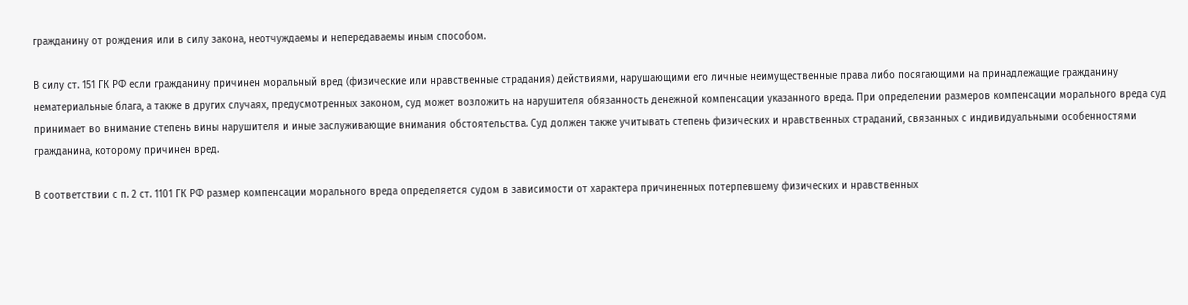гражданину от рождения или в силу закона, неотчуждаемы и непередаваемы иным способом.

В силу ст. 151 ГК РФ если гражданину причинен моральный вред (физические или нравственные страдания) действиями, нарушающими его личные неимущественные права либо посягающими на принадлежащие гражданину нематериальные блага, а также в других случаях, предусмотренных законом, суд может возложить на нарушителя обязанность денежной компенсации указанного вреда. При определении размеров компенсации морального вреда суд принимает во внимание степень вины нарушителя и иные заслуживающие внимания обстоятельства. Суд должен также учитывать степень физических и нравственных страданий, связанных с индивидуальными особенностями гражданина, которому причинен вред.

В соответствии с п. 2 ст. 1101 ГК РФ размер компенсации морального вреда определяется судом в зависимости от характера причиненных потерпевшему физических и нравственных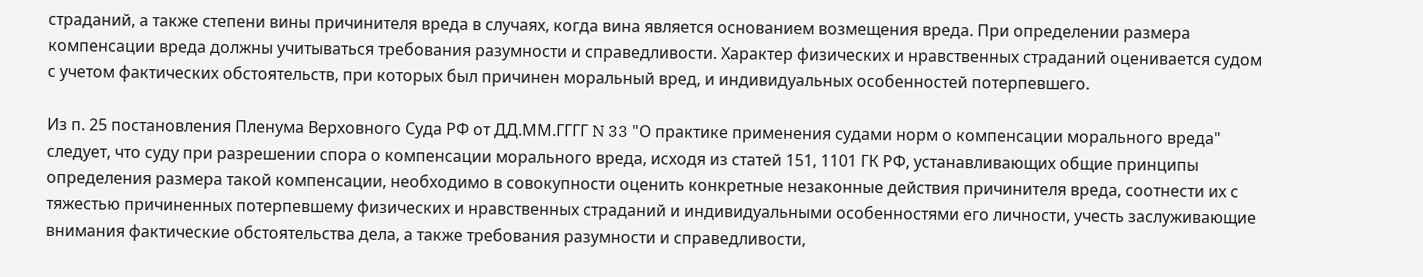страданий, а также степени вины причинителя вреда в случаях, когда вина является основанием возмещения вреда. При определении размера компенсации вреда должны учитываться требования разумности и справедливости. Характер физических и нравственных страданий оценивается судом с учетом фактических обстоятельств, при которых был причинен моральный вред, и индивидуальных особенностей потерпевшего.

Из п. 25 постановления Пленума Верховного Суда РФ от ДД.ММ.ГГГГ N 33 "О практике применения судами норм о компенсации морального вреда" следует, что суду при разрешении спора о компенсации морального вреда, исходя из статей 151, 1101 ГК РФ, устанавливающих общие принципы определения размера такой компенсации, необходимо в совокупности оценить конкретные незаконные действия причинителя вреда, соотнести их с тяжестью причиненных потерпевшему физических и нравственных страданий и индивидуальными особенностями его личности, учесть заслуживающие внимания фактические обстоятельства дела, а также требования разумности и справедливости,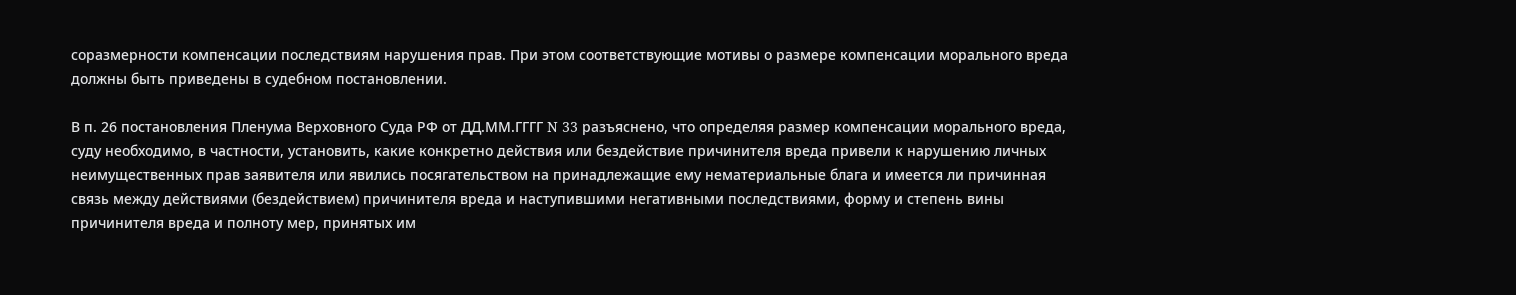соразмерности компенсации последствиям нарушения прав. При этом соответствующие мотивы о размере компенсации морального вреда должны быть приведены в судебном постановлении.

В п. 26 постановления Пленума Верховного Суда РФ от ДД.ММ.ГГГГ N 33 разъяснено, что определяя размер компенсации морального вреда, суду необходимо, в частности, установить, какие конкретно действия или бездействие причинителя вреда привели к нарушению личных неимущественных прав заявителя или явились посягательством на принадлежащие ему нематериальные блага и имеется ли причинная связь между действиями (бездействием) причинителя вреда и наступившими негативными последствиями, форму и степень вины причинителя вреда и полноту мер, принятых им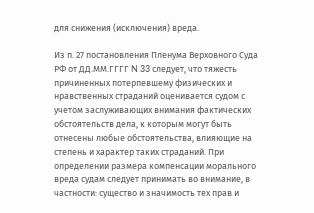для снижения (исключения) вреда.

Из п. 27 постановления Пленума Верховного Суда РФ от ДД.ММ.ГГГГ N 33 следует, что тяжесть причиненных потерпевшему физических и нравственных страданий оценивается судом с учетом заслуживающих внимания фактических обстоятельств дела, к которым могут быть отнесены любые обстоятельства, влияющие на степень и характер таких страданий. При определении размера компенсации морального вреда судам следует принимать во внимание, в частности: существо и значимость тех прав и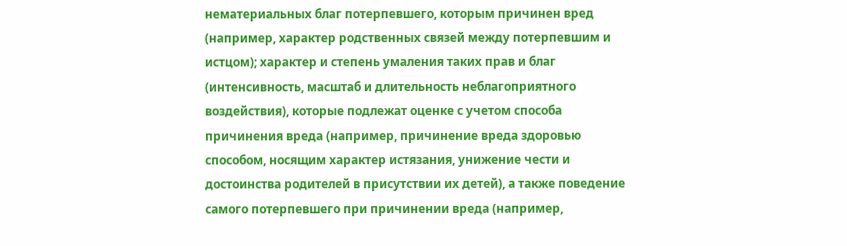нематериальных благ потерпевшего, которым причинен вред (например, характер родственных связей между потерпевшим и истцом); характер и степень умаления таких прав и благ (интенсивность, масштаб и длительность неблагоприятного воздействия), которые подлежат оценке с учетом способа причинения вреда (например, причинение вреда здоровью способом, носящим характер истязания, унижение чести и достоинства родителей в присутствии их детей), а также поведение самого потерпевшего при причинении вреда (например,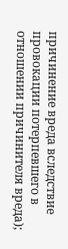причинение вреда вследствие провокации потерпевшего в отношении причинителя вреда);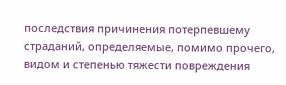последствия причинения потерпевшему страданий, определяемые, помимо прочего, видом и степенью тяжести повреждения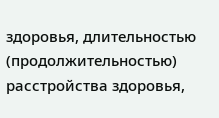здоровья, длительностью (продолжительностью) расстройства здоровья,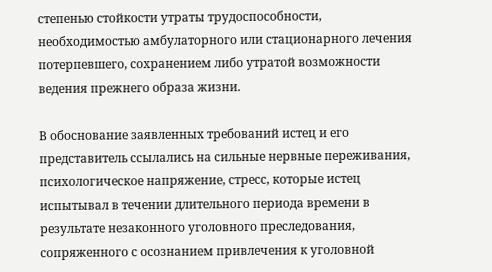степенью стойкости утраты трудоспособности, необходимостью амбулаторного или стационарного лечения потерпевшего, сохранением либо утратой возможности ведения прежнего образа жизни.

В обоснование заявленных требований истец и его представитель ссылались на сильные нервные переживания, психологическое напряжение, стресс, которые истец испытывал в течении длительного периода времени в результате незаконного уголовного преследования, сопряженного с осознанием привлечения к уголовной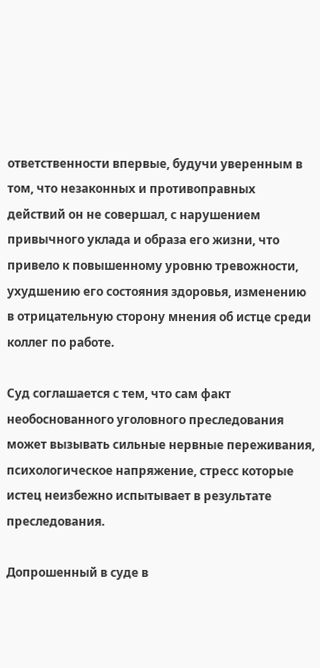ответственности впервые, будучи уверенным в том, что незаконных и противоправных действий он не совершал, с нарушением привычного уклада и образа его жизни, что привело к повышенному уровню тревожности, ухудшению его состояния здоровья, изменению в отрицательную сторону мнения об истце среди коллег по работе.

Суд соглашается с тем, что сам факт необоснованного уголовного преследования может вызывать сильные нервные переживания, психологическое напряжение, стресс которые истец неизбежно испытывает в результате преследования.

Допрошенный в суде в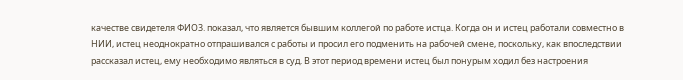качестве свидетеля ФИО3. показал, что является бывшим коллегой по работе истца. Когда он и истец работали совместно в НИИ, истец неоднократно отпрашивался с работы и просил его подменить на рабочей смене, поскольку, как впоследствии рассказал истец, ему необходимо являться в суд. В этот период времени истец был понурым ходил без настроения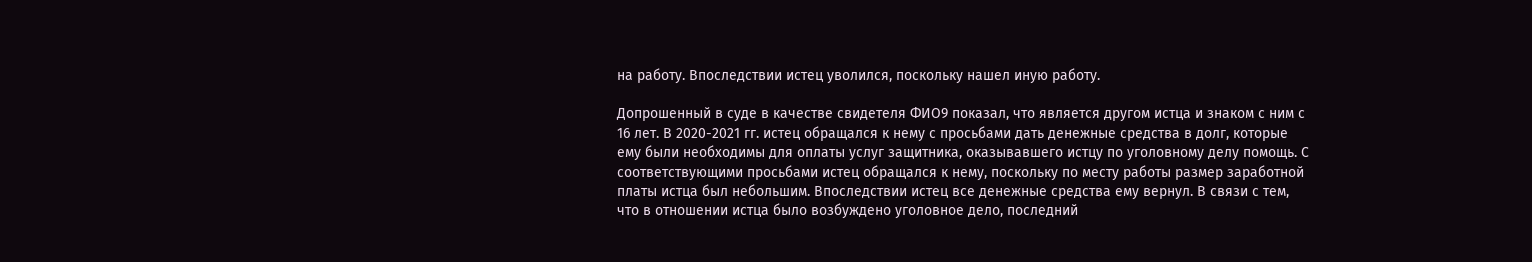на работу. Впоследствии истец уволился, поскольку нашел иную работу.

Допрошенный в суде в качестве свидетеля ФИО9 показал, что является другом истца и знаком с ним с 16 лет. В 2020-2021 гг. истец обращался к нему с просьбами дать денежные средства в долг, которые ему были необходимы для оплаты услуг защитника, оказывавшего истцу по уголовному делу помощь. С соответствующими просьбами истец обращался к нему, поскольку по месту работы размер заработной платы истца был небольшим. Впоследствии истец все денежные средства ему вернул. В связи с тем, что в отношении истца было возбуждено уголовное дело, последний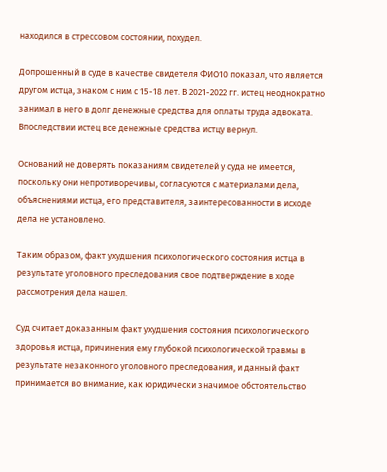находился в стрессовом состоянии, похудел.

Допрошенный в суде в качестве свидетеля ФИО10 показал, что является другом истца, знаком с ним с 15-18 лет. В 2021-2022 гг. истец неоднократно занимал в него в долг денежные средства для оплаты труда адвоката. Впоследствии истец все денежные средства истцу вернул.

Оснований не доверять показаниям свидетелей у суда не имеется, поскольку они непротиворечивы, согласуются с материалами дела, объяснениями истца, его представителя, заинтересованности в исходе дела не установлено.

Таким образом, факт ухудшения психологического состояния истца в результате уголовного преследования свое подтверждение в ходе рассмотрения дела нашел.

Суд считает доказанным факт ухудшения состояния психологического здоровья истца, причинения ему глубокой психологической травмы в результате незаконного уголовного преследования, и данный факт принимается во внимание, как юридически значимое обстоятельство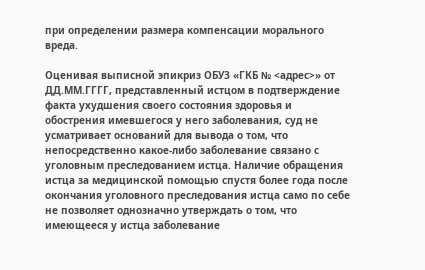при определении размера компенсации морального вреда.

Оценивая выписной эпикриз ОБУЗ «ГКБ № <адрес>» от ДД.ММ.ГГГГ, представленный истцом в подтверждение факта ухудшения своего состояния здоровья и обострения имевшегося у него заболевания, суд не усматривает оснований для вывода о том, что непосредственно какое-либо заболевание связано с уголовным преследованием истца. Наличие обращения истца за медицинской помощью спустя более года после окончания уголовного преследования истца само по себе не позволяет однозначно утверждать о том, что имеющееся у истца заболевание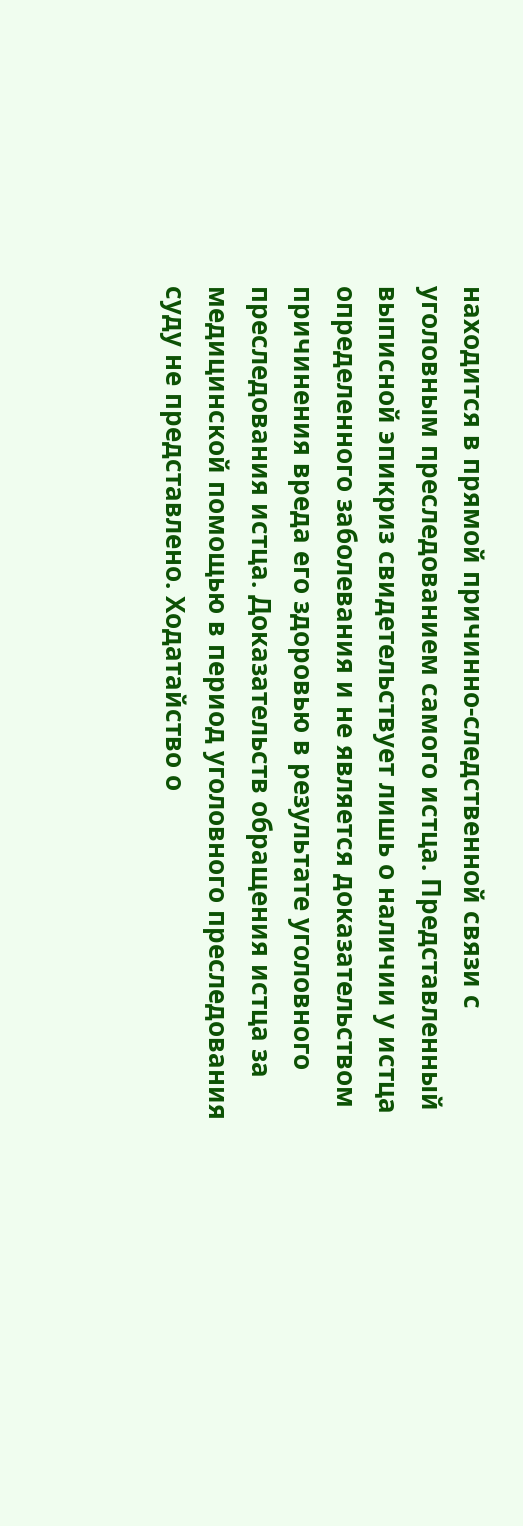находится в прямой причинно-следственной связи с уголовным преследованием самого истца. Представленный выписной эпикриз свидетельствует лишь о наличии у истца определенного заболевания и не является доказательством причинения вреда его здоровью в результате уголовного преследования истца. Доказательств обращения истца за медицинской помощью в период уголовного преследования суду не представлено. Ходатайство о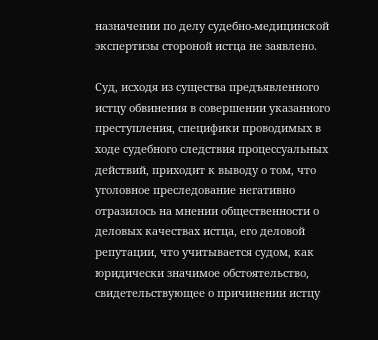назначении по делу судебно-медицинской экспертизы стороной истца не заявлено.

Суд, исходя из существа предъявленного истцу обвинения в совершении указанного преступления, специфики проводимых в ходе судебного следствия процессуальных действий, приходит к выводу о том, что уголовное преследование негативно отразилось на мнении общественности о деловых качествах истца, его деловой репутации, что учитывается судом, как юридически значимое обстоятельство, свидетельствующее о причинении истцу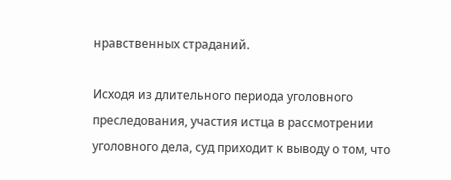нравственных страданий.

Исходя из длительного периода уголовного преследования, участия истца в рассмотрении уголовного дела, суд приходит к выводу о том, что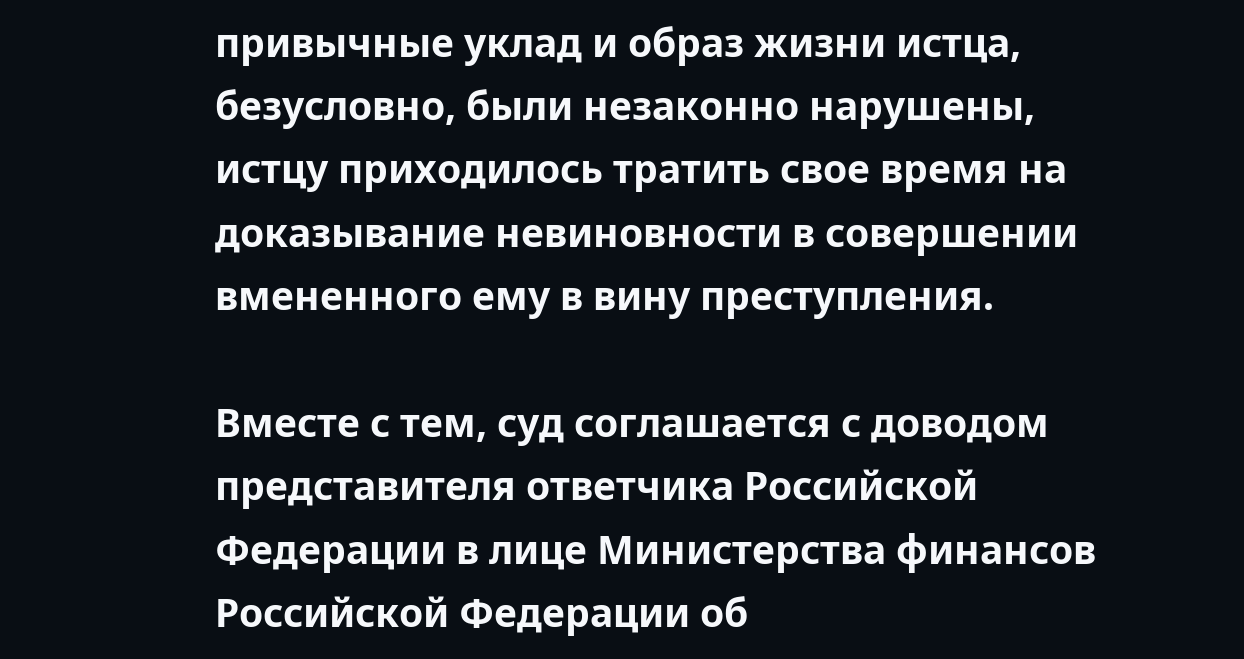привычные уклад и образ жизни истца, безусловно, были незаконно нарушены, истцу приходилось тратить свое время на доказывание невиновности в совершении вмененного ему в вину преступления.

Вместе с тем, суд соглашается с доводом представителя ответчика Российской Федерации в лице Министерства финансов Российской Федерации об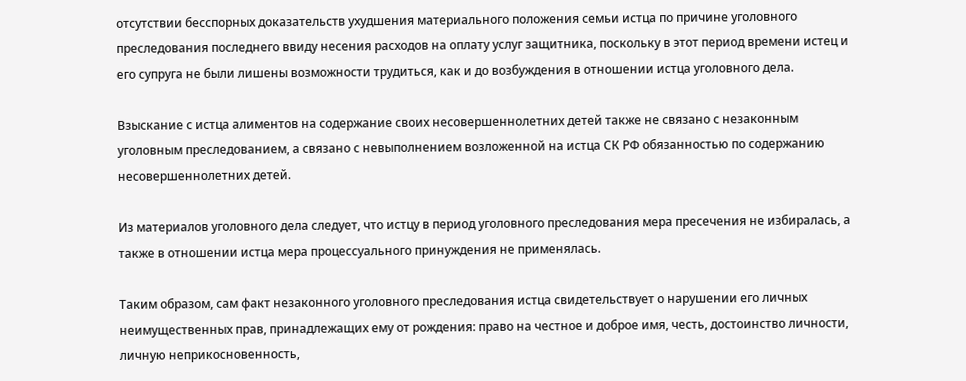отсутствии бесспорных доказательств ухудшения материального положения семьи истца по причине уголовного преследования последнего ввиду несения расходов на оплату услуг защитника, поскольку в этот период времени истец и его супруга не были лишены возможности трудиться, как и до возбуждения в отношении истца уголовного дела.

Взыскание с истца алиментов на содержание своих несовершеннолетних детей также не связано с незаконным уголовным преследованием, а связано с невыполнением возложенной на истца СК РФ обязанностью по содержанию несовершеннолетних детей.

Из материалов уголовного дела следует, что истцу в период уголовного преследования мера пресечения не избиралась, а также в отношении истца мера процессуального принуждения не применялась.

Таким образом, сам факт незаконного уголовного преследования истца свидетельствует о нарушении его личных неимущественных прав, принадлежащих ему от рождения: право на честное и доброе имя, честь, достоинство личности, личную неприкосновенность,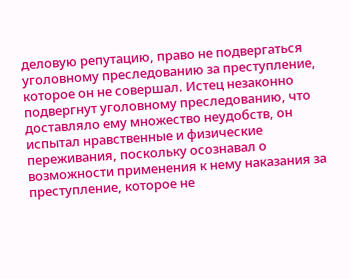деловую репутацию, право не подвергаться уголовному преследованию за преступление, которое он не совершал. Истец незаконно подвергнут уголовному преследованию, что доставляло ему множество неудобств, он испытал нравственные и физические переживания, поскольку осознавал о возможности применения к нему наказания за преступление, которое не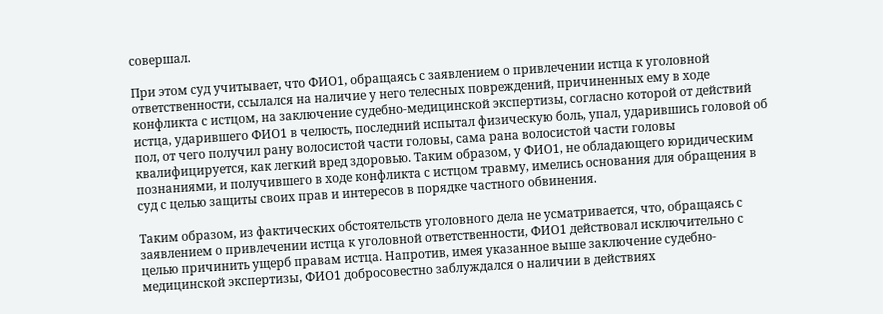совершал.

При этом суд учитывает, что ФИО1, обращаясь с заявлением о привлечении истца к уголовной ответственности, ссылался на наличие у него телесных повреждений, причиненных ему в ходе конфликта с истцом, на заключение судебно-медицинской экспертизы, согласно которой от действий истца, ударившего ФИО1 в челюсть, последний испытал физическую боль, упал, ударившись головой об пол, от чего получил рану волосистой части головы, сама рана волосистой части головы квалифицируется, как легкий вред здоровью. Таким образом, у ФИО1, не обладающего юридическим познаниями, и получившего в ходе конфликта с истцом травму, имелись основания для обращения в суд с целью защиты своих прав и интересов в порядке частного обвинения.

Таким образом, из фактических обстоятельств уголовного дела не усматривается, что, обращаясь с заявлением о привлечении истца к уголовной ответственности, ФИО1 действовал исключительно с целью причинить ущерб правам истца. Напротив, имея указанное выше заключение судебно-медицинской экспертизы, ФИО1 добросовестно заблуждался о наличии в действиях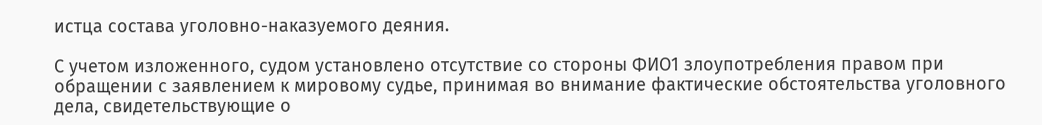истца состава уголовно-наказуемого деяния.

С учетом изложенного, судом установлено отсутствие со стороны ФИО1 злоупотребления правом при обращении с заявлением к мировому судье, принимая во внимание фактические обстоятельства уголовного дела, свидетельствующие о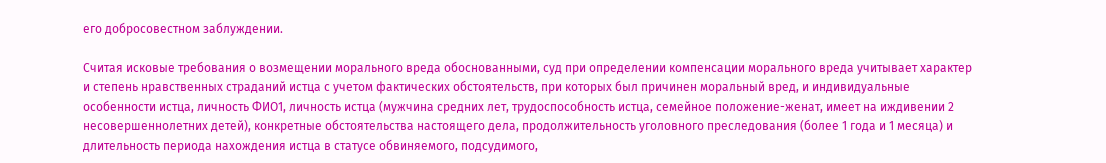его добросовестном заблуждении.

Считая исковые требования о возмещении морального вреда обоснованными, суд при определении компенсации морального вреда учитывает характер и степень нравственных страданий истца с учетом фактических обстоятельств, при которых был причинен моральный вред, и индивидуальные особенности истца, личность ФИО1, личность истца (мужчина средних лет, трудоспособность истца, семейное положение-женат, имеет на иждивении 2 несовершеннолетних детей), конкретные обстоятельства настоящего дела, продолжительность уголовного преследования (более 1 года и 1 месяца) и длительность периода нахождения истца в статусе обвиняемого, подсудимого,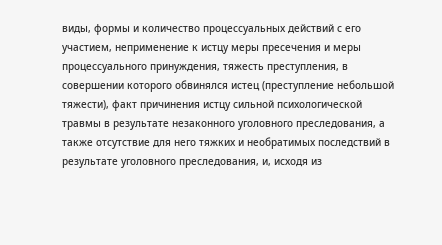виды, формы и количество процессуальных действий с его участием, неприменение к истцу меры пресечения и меры процессуального принуждения, тяжесть преступления, в совершении которого обвинялся истец (преступление небольшой тяжести), факт причинения истцу сильной психологической травмы в результате незаконного уголовного преследования, а также отсутствие для него тяжких и необратимых последствий в результате уголовного преследования, и, исходя из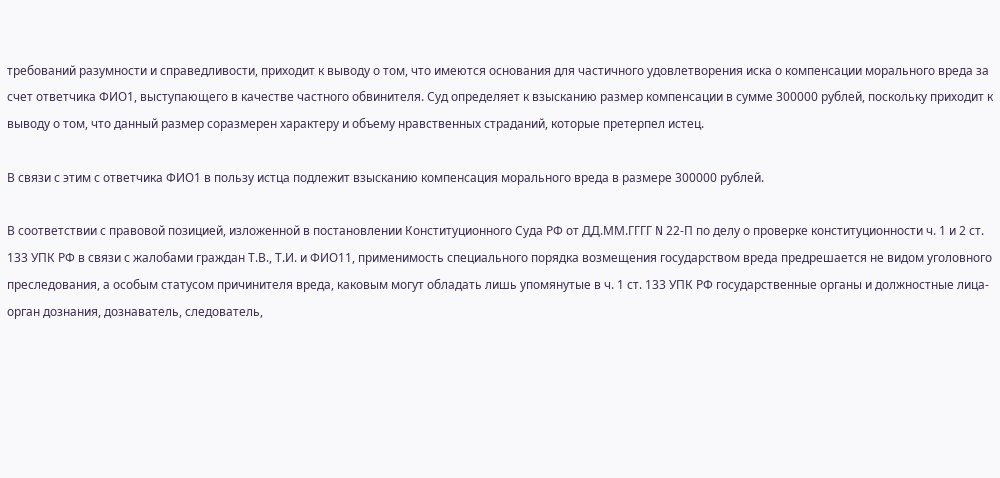требований разумности и справедливости, приходит к выводу о том, что имеются основания для частичного удовлетворения иска о компенсации морального вреда за счет ответчика ФИО1, выступающего в качестве частного обвинителя. Суд определяет к взысканию размер компенсации в сумме 300000 рублей, поскольку приходит к выводу о том, что данный размер соразмерен характеру и объему нравственных страданий, которые претерпел истец.

В связи с этим с ответчика ФИО1 в пользу истца подлежит взысканию компенсация морального вреда в размере 300000 рублей.

В соответствии с правовой позицией, изложенной в постановлении Конституционного Суда РФ от ДД.ММ.ГГГГ N 22-П по делу о проверке конституционности ч. 1 и 2 ст. 133 УПК РФ в связи с жалобами граждан Т.В., Т.И. и ФИО11, применимость специального порядка возмещения государством вреда предрешается не видом уголовного преследования, а особым статусом причинителя вреда, каковым могут обладать лишь упомянутые в ч. 1 ст. 133 УПК РФ государственные органы и должностные лица-орган дознания, дознаватель, следователь,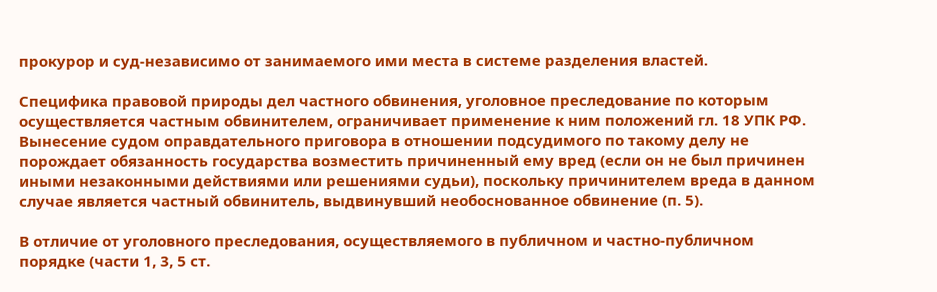прокурор и суд-независимо от занимаемого ими места в системе разделения властей.

Специфика правовой природы дел частного обвинения, уголовное преследование по которым осуществляется частным обвинителем, ограничивает применение к ним положений гл. 18 УПК РФ. Вынесение судом оправдательного приговора в отношении подсудимого по такому делу не порождает обязанность государства возместить причиненный ему вред (если он не был причинен иными незаконными действиями или решениями судьи), поскольку причинителем вреда в данном случае является частный обвинитель, выдвинувший необоснованное обвинение (п. 5).

В отличие от уголовного преследования, осуществляемого в публичном и частно-публичном порядке (части 1, 3, 5 ст.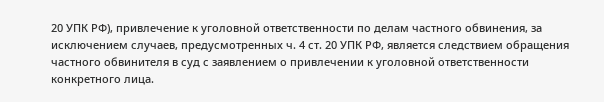20 УПК РФ), привлечение к уголовной ответственности по делам частного обвинения, за исключением случаев, предусмотренных ч. 4 ст. 20 УПК РФ, является следствием обращения частного обвинителя в суд с заявлением о привлечении к уголовной ответственности конкретного лица.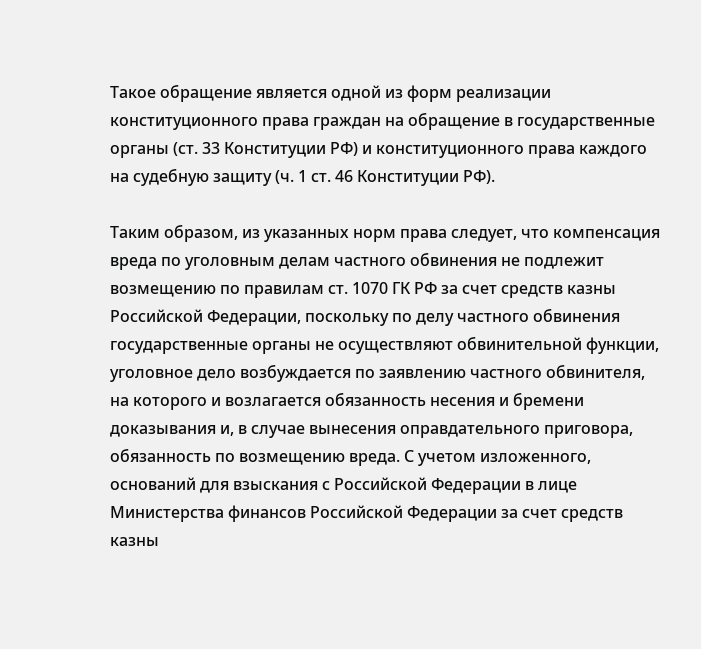Такое обращение является одной из форм реализации конституционного права граждан на обращение в государственные органы (ст. 33 Конституции РФ) и конституционного права каждого на судебную защиту (ч. 1 ст. 46 Конституции РФ).

Таким образом, из указанных норм права следует, что компенсация вреда по уголовным делам частного обвинения не подлежит возмещению по правилам ст. 1070 ГК РФ за счет средств казны Российской Федерации, поскольку по делу частного обвинения государственные органы не осуществляют обвинительной функции, уголовное дело возбуждается по заявлению частного обвинителя, на которого и возлагается обязанность несения и бремени доказывания и, в случае вынесения оправдательного приговора, обязанность по возмещению вреда. С учетом изложенного, оснований для взыскания с Российской Федерации в лице Министерства финансов Российской Федерации за счет средств казны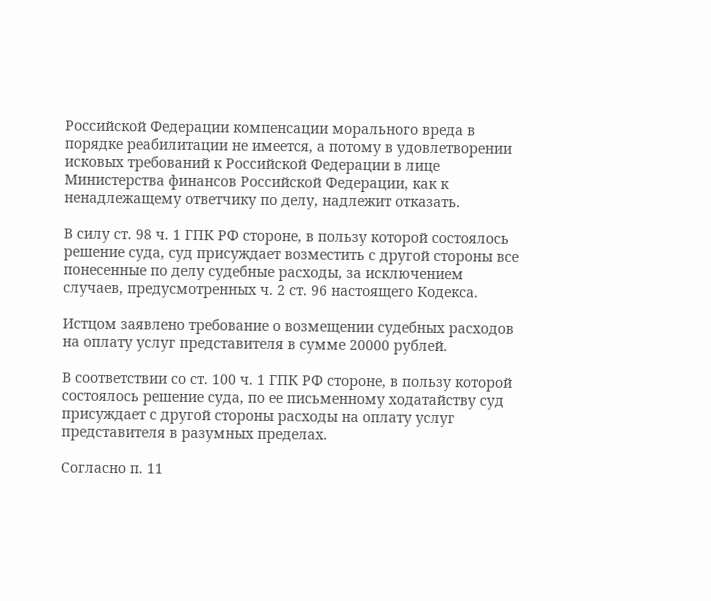Российской Федерации компенсации морального вреда в порядке реабилитации не имеется, а потому в удовлетворении исковых требований к Российской Федерации в лице Министерства финансов Российской Федерации, как к ненадлежащему ответчику по делу, надлежит отказать.

В силу ст. 98 ч. 1 ГПК РФ стороне, в пользу которой состоялось решение суда, суд присуждает возместить с другой стороны все понесенные по делу судебные расходы, за исключением случаев, предусмотренных ч. 2 ст. 96 настоящего Кодекса.

Истцом заявлено требование о возмещении судебных расходов на оплату услуг представителя в сумме 20000 рублей.

В соответствии со ст. 100 ч. 1 ГПК РФ стороне, в пользу которой состоялось решение суда, по ее письменному ходатайству суд присуждает с другой стороны расходы на оплату услуг представителя в разумных пределах.

Согласно п. 11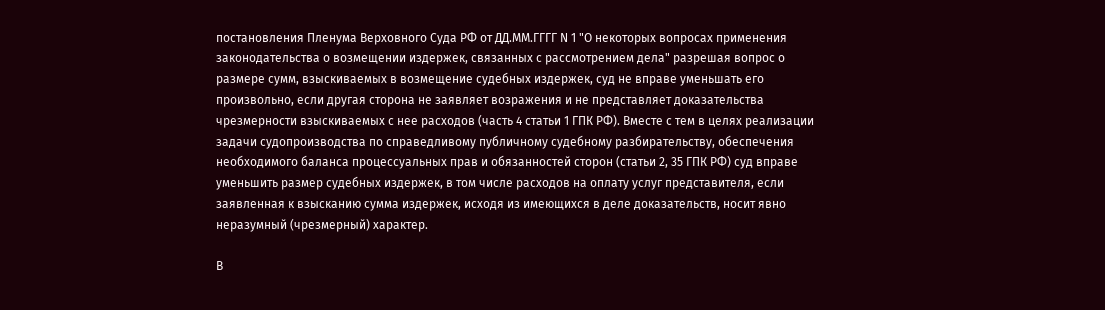постановления Пленума Верховного Суда РФ от ДД.ММ.ГГГГ N 1 "О некоторых вопросах применения законодательства о возмещении издержек, связанных с рассмотрением дела" разрешая вопрос о размере сумм, взыскиваемых в возмещение судебных издержек, суд не вправе уменьшать его произвольно, если другая сторона не заявляет возражения и не представляет доказательства чрезмерности взыскиваемых с нее расходов (часть 4 статьи 1 ГПК РФ). Вместе с тем в целях реализации задачи судопроизводства по справедливому публичному судебному разбирательству, обеспечения необходимого баланса процессуальных прав и обязанностей сторон (статьи 2, 35 ГПК РФ) суд вправе уменьшить размер судебных издержек, в том числе расходов на оплату услуг представителя, если заявленная к взысканию сумма издержек, исходя из имеющихся в деле доказательств, носит явно неразумный (чрезмерный) характер.

В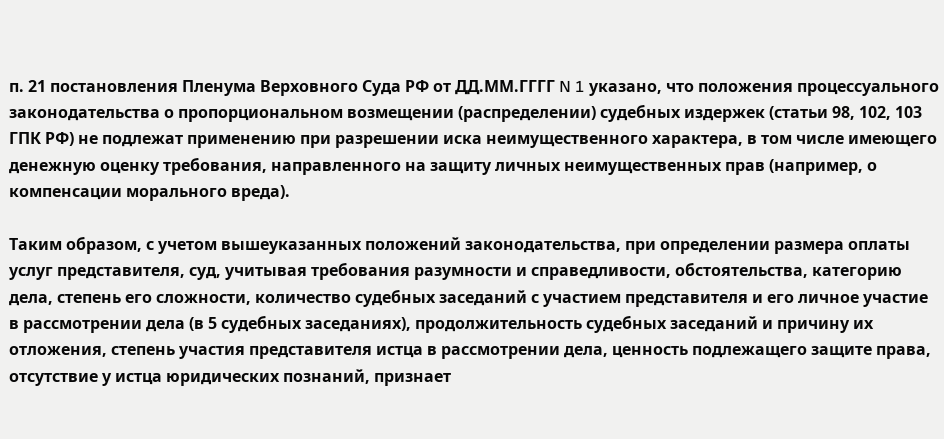п. 21 постановления Пленума Верховного Суда РФ от ДД.ММ.ГГГГ N 1 указано, что положения процессуального законодательства о пропорциональном возмещении (распределении) судебных издержек (статьи 98, 102, 103 ГПК РФ) не подлежат применению при разрешении иска неимущественного характера, в том числе имеющего денежную оценку требования, направленного на защиту личных неимущественных прав (например, о компенсации морального вреда).

Таким образом, с учетом вышеуказанных положений законодательства, при определении размера оплаты услуг представителя, суд, учитывая требования разумности и справедливости, обстоятельства, категорию дела, степень его сложности, количество судебных заседаний с участием представителя и его личное участие в рассмотрении дела (в 5 судебных заседаниях), продолжительность судебных заседаний и причину их отложения, степень участия представителя истца в рассмотрении дела, ценность подлежащего защите права, отсутствие у истца юридических познаний, признает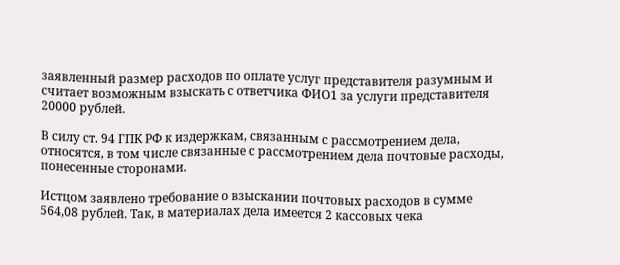заявленный размер расходов по оплате услуг представителя разумным и считает возможным взыскать с ответчика ФИО1 за услуги представителя 20000 рублей.

В силу ст. 94 ГПК РФ к издержкам, связанным с рассмотрением дела, относятся, в том числе связанные с рассмотрением дела почтовые расходы, понесенные сторонами.

Истцом заявлено требование о взыскании почтовых расходов в сумме 564,08 рублей. Так, в материалах дела имеется 2 кассовых чека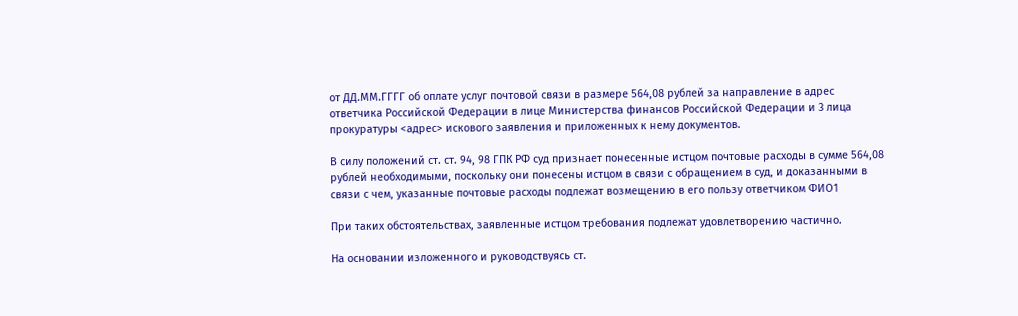от ДД.ММ.ГГГГ об оплате услуг почтовой связи в размере 564,08 рублей за направление в адрес ответчика Российской Федерации в лице Министерства финансов Российской Федерации и 3 лица прокуратуры <адрес> искового заявления и приложенных к нему документов.

В силу положений ст. ст. 94, 98 ГПК РФ суд признает понесенные истцом почтовые расходы в сумме 564,08 рублей необходимыми, поскольку они понесены истцом в связи с обращением в суд, и доказанными в связи с чем, указанные почтовые расходы подлежат возмещению в его пользу ответчиком ФИО1

При таких обстоятельствах, заявленные истцом требования подлежат удовлетворению частично.

На основании изложенного и руководствуясь ст.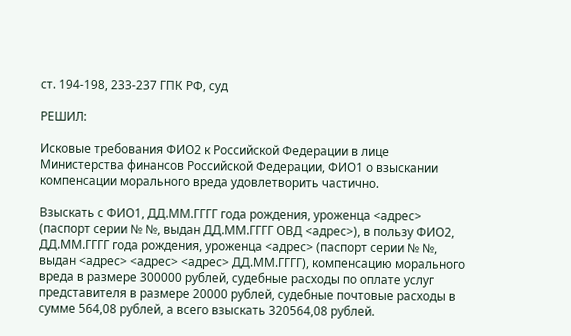ст. 194-198, 233-237 ГПК РФ, суд

РЕШИЛ:

Исковые требования ФИО2 к Российской Федерации в лице Министерства финансов Российской Федерации, ФИО1 о взыскании компенсации морального вреда удовлетворить частично.

Взыскать с ФИО1, ДД.ММ.ГГГГ года рождения, уроженца <адрес> (паспорт серии № №, выдан ДД.ММ.ГГГГ ОВД <адрес>), в пользу ФИО2, ДД.ММ.ГГГГ года рождения, уроженца <адрес> (паспорт серии № №, выдан <адрес> <адрес> <адрес> ДД.ММ.ГГГГ), компенсацию морального вреда в размере 300000 рублей, судебные расходы по оплате услуг представителя в размере 20000 рублей, судебные почтовые расходы в сумме 564,08 рублей, а всего взыскать 320564,08 рублей.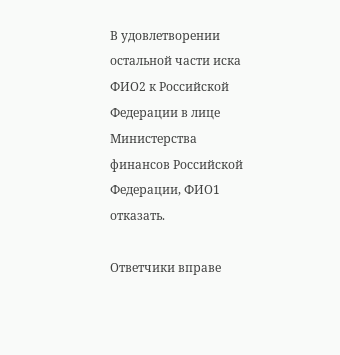В удовлетворении остальной части иска ФИО2 к Российской Федерации в лице Министерства финансов Российской Федерации, ФИО1 отказать.

Ответчики вправе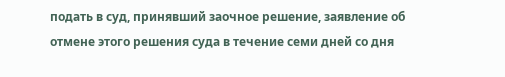подать в суд, принявший заочное решение, заявление об отмене этого решения суда в течение семи дней со дня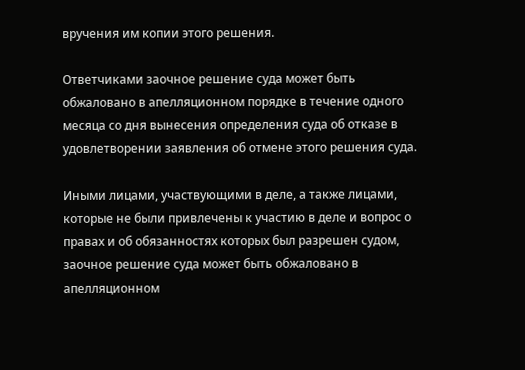вручения им копии этого решения.

Ответчиками заочное решение суда может быть обжаловано в апелляционном порядке в течение одного месяца со дня вынесения определения суда об отказе в удовлетворении заявления об отмене этого решения суда.

Иными лицами, участвующими в деле, а также лицами, которые не были привлечены к участию в деле и вопрос о правах и об обязанностях которых был разрешен судом, заочное решение суда может быть обжаловано в апелляционном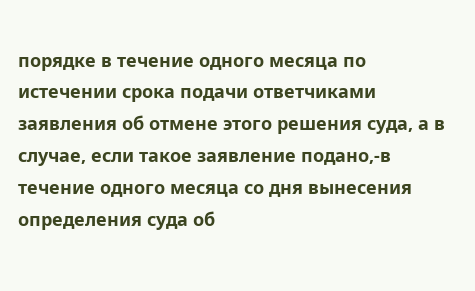порядке в течение одного месяца по истечении срока подачи ответчиками заявления об отмене этого решения суда, а в случае, если такое заявление подано,-в течение одного месяца со дня вынесения определения суда об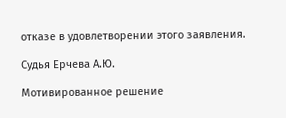отказе в удовлетворении этого заявления.

Судья Ерчева А.Ю.

Мотивированное решение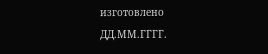изготовлено ДД.ММ.ГГГГ.